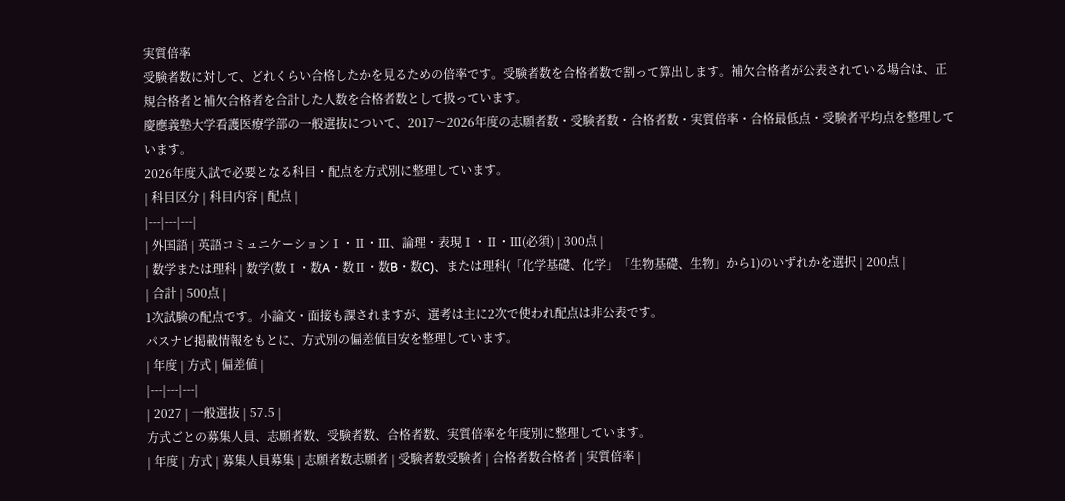実質倍率
受験者数に対して、どれくらい合格したかを見るための倍率です。受験者数を合格者数で割って算出します。補欠合格者が公表されている場合は、正規合格者と補欠合格者を合計した人数を合格者数として扱っています。
慶應義塾大学看護医療学部の一般選抜について、2017〜2026年度の志願者数・受験者数・合格者数・実質倍率・合格最低点・受験者平均点を整理しています。
2026年度入試で必要となる科目・配点を方式別に整理しています。
| 科目区分 | 科目内容 | 配点 |
|---|---|---|
| 外国語 | 英語コミュニケーションⅠ・Ⅱ・Ⅲ、論理・表現Ⅰ・Ⅱ・Ⅲ(必須) | 300点 |
| 数学または理科 | 数学(数Ⅰ・数A・数Ⅱ・数B・数C)、または理科(「化学基礎、化学」「生物基礎、生物」から1)のいずれかを選択 | 200点 |
| 合計 | 500点 |
1次試験の配点です。小論文・面接も課されますが、選考は主に2次で使われ配点は非公表です。
パスナビ掲載情報をもとに、方式別の偏差値目安を整理しています。
| 年度 | 方式 | 偏差値 |
|---|---|---|
| 2027 | 一般選抜 | 57.5 |
方式ごとの募集人員、志願者数、受験者数、合格者数、実質倍率を年度別に整理しています。
| 年度 | 方式 | 募集人員募集 | 志願者数志願者 | 受験者数受験者 | 合格者数合格者 | 実質倍率 |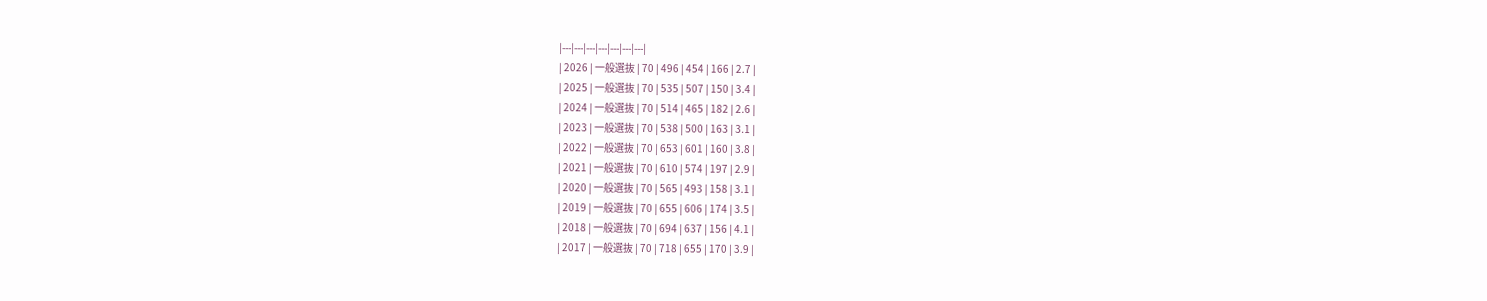|---|---|---|---|---|---|---|
| 2026 | 一般選抜 | 70 | 496 | 454 | 166 | 2.7 |
| 2025 | 一般選抜 | 70 | 535 | 507 | 150 | 3.4 |
| 2024 | 一般選抜 | 70 | 514 | 465 | 182 | 2.6 |
| 2023 | 一般選抜 | 70 | 538 | 500 | 163 | 3.1 |
| 2022 | 一般選抜 | 70 | 653 | 601 | 160 | 3.8 |
| 2021 | 一般選抜 | 70 | 610 | 574 | 197 | 2.9 |
| 2020 | 一般選抜 | 70 | 565 | 493 | 158 | 3.1 |
| 2019 | 一般選抜 | 70 | 655 | 606 | 174 | 3.5 |
| 2018 | 一般選抜 | 70 | 694 | 637 | 156 | 4.1 |
| 2017 | 一般選抜 | 70 | 718 | 655 | 170 | 3.9 |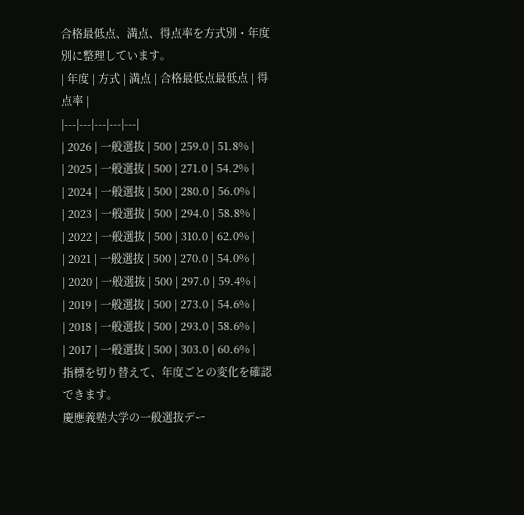合格最低点、満点、得点率を方式別・年度別に整理しています。
| 年度 | 方式 | 満点 | 合格最低点最低点 | 得点率 |
|---|---|---|---|---|
| 2026 | 一般選抜 | 500 | 259.0 | 51.8% |
| 2025 | 一般選抜 | 500 | 271.0 | 54.2% |
| 2024 | 一般選抜 | 500 | 280.0 | 56.0% |
| 2023 | 一般選抜 | 500 | 294.0 | 58.8% |
| 2022 | 一般選抜 | 500 | 310.0 | 62.0% |
| 2021 | 一般選抜 | 500 | 270.0 | 54.0% |
| 2020 | 一般選抜 | 500 | 297.0 | 59.4% |
| 2019 | 一般選抜 | 500 | 273.0 | 54.6% |
| 2018 | 一般選抜 | 500 | 293.0 | 58.6% |
| 2017 | 一般選抜 | 500 | 303.0 | 60.6% |
指標を切り替えて、年度ごとの変化を確認できます。
慶應義塾大学の一般選抜デー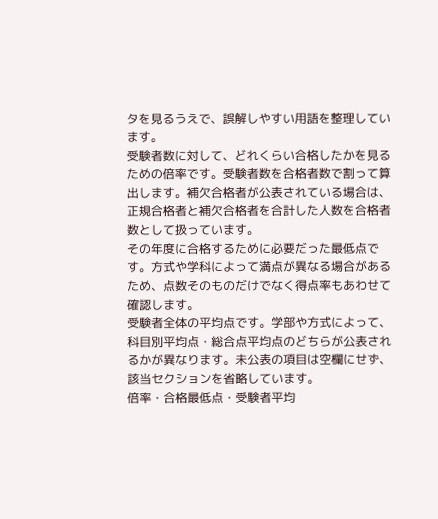タを見るうえで、誤解しやすい用語を整理しています。
受験者数に対して、どれくらい合格したかを見るための倍率です。受験者数を合格者数で割って算出します。補欠合格者が公表されている場合は、正規合格者と補欠合格者を合計した人数を合格者数として扱っています。
その年度に合格するために必要だった最低点です。方式や学科によって満点が異なる場合があるため、点数そのものだけでなく得点率もあわせて確認します。
受験者全体の平均点です。学部や方式によって、科目別平均点・総合点平均点のどちらが公表されるかが異なります。未公表の項目は空欄にせず、該当セクションを省略しています。
倍率・合格最低点・受験者平均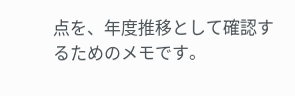点を、年度推移として確認するためのメモです。